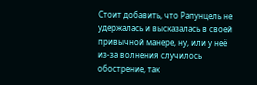Стоит добавить, что Рапунцель не удержалась и высказалась в своей привычной манере, ну, или у неё из-за волнения случилось обострение, так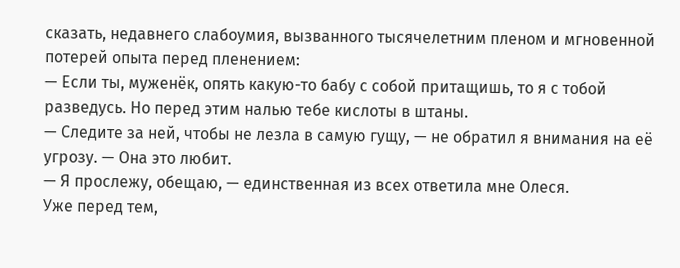сказать, недавнего слабоумия, вызванного тысячелетним пленом и мгновенной потерей опыта перед пленением:
— Если ты, муженёк, опять какую-то бабу с собой притащишь, то я с тобой разведусь. Но перед этим налью тебе кислоты в штаны.
— Следите за ней, чтобы не лезла в самую гущу, — не обратил я внимания на её угрозу. — Она это любит.
— Я прослежу, обещаю, — единственная из всех ответила мне Олеся.
Уже перед тем,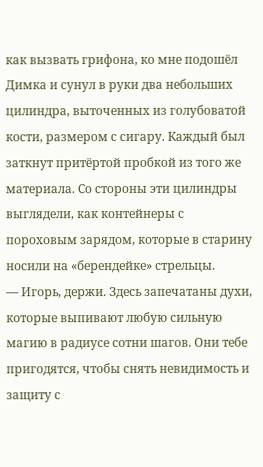как вызвать грифона, ко мне подошёл Димка и сунул в руки два небольших цилиндра, выточенных из голубоватой кости, размером с сигару. Каждый был заткнут притёртой пробкой из того же материала. Со стороны эти цилиндры выглядели, как контейнеры с пороховым зарядом, которые в старину носили на «берендейке» стрельцы.
— Игорь, держи. Здесь запечатаны духи, которые выпивают любую сильную магию в радиусе сотни шагов. Они тебе пригодятся, чтобы снять невидимость и защиту с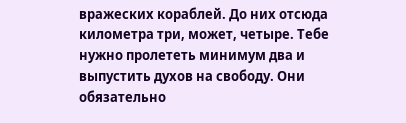вражеских кораблей. До них отсюда километра три, может, четыре. Тебе нужно пролететь минимум два и выпустить духов на свободу. Они обязательно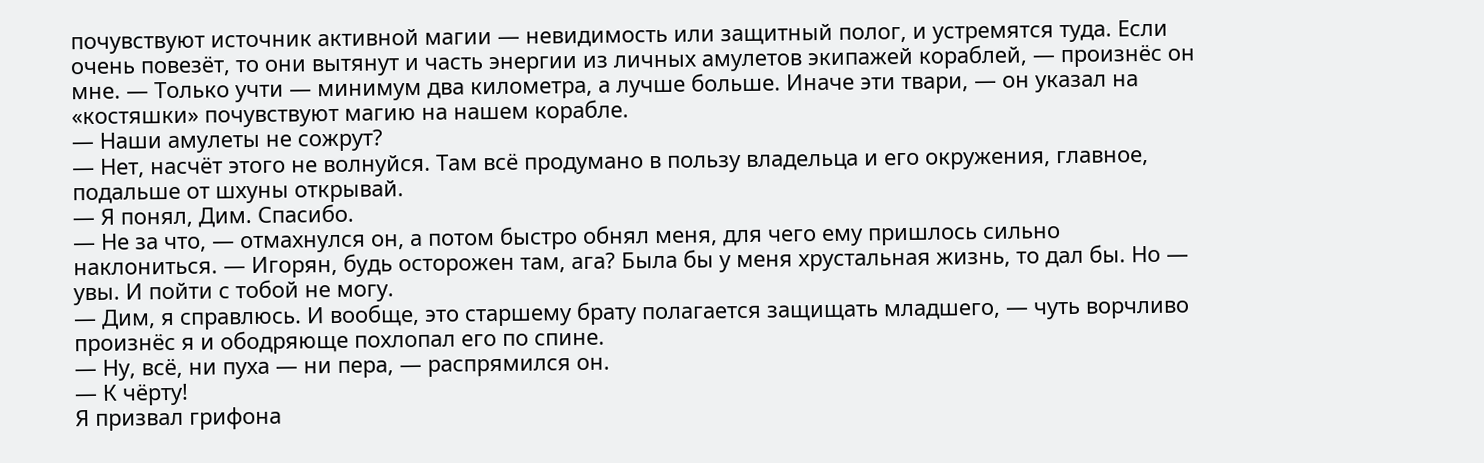почувствуют источник активной магии — невидимость или защитный полог, и устремятся туда. Если очень повезёт, то они вытянут и часть энергии из личных амулетов экипажей кораблей, — произнёс он мне. — Только учти — минимум два километра, а лучше больше. Иначе эти твари, — он указал на «костяшки» почувствуют магию на нашем корабле.
— Наши амулеты не сожрут?
— Нет, насчёт этого не волнуйся. Там всё продумано в пользу владельца и его окружения, главное, подальше от шхуны открывай.
— Я понял, Дим. Спасибо.
— Не за что, — отмахнулся он, а потом быстро обнял меня, для чего ему пришлось сильно наклониться. — Игорян, будь осторожен там, ага? Была бы у меня хрустальная жизнь, то дал бы. Но — увы. И пойти с тобой не могу.
— Дим, я справлюсь. И вообще, это старшему брату полагается защищать младшего, — чуть ворчливо произнёс я и ободряюще похлопал его по спине.
— Ну, всё, ни пуха — ни пера, — распрямился он.
— К чёрту!
Я призвал грифона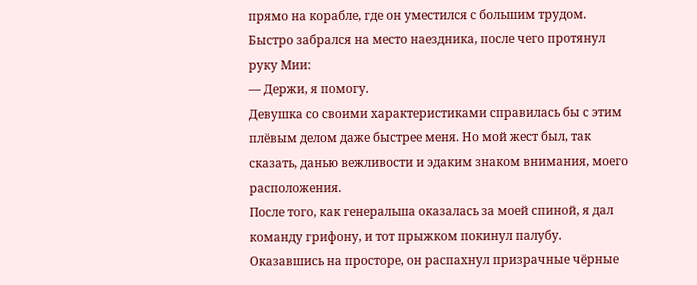прямо на корабле, где он уместился с большим трудом. Быстро забрался на место наездника, после чего протянул руку Мии:
— Держи, я помогу.
Девушка со своими характеристиками справилась бы с этим плёвым делом даже быстрее меня. Но мой жест был, так сказать, данью вежливости и эдаким знаком внимания, моего расположения.
После того, как генеральша оказалась за моей спиной, я дал команду грифону, и тот прыжком покинул палубу. Оказавшись на просторе, он распахнул призрачные чёрные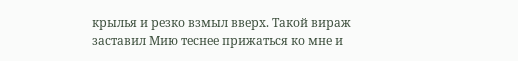крылья и резко взмыл вверх. Такой вираж заставил Мию теснее прижаться ко мне и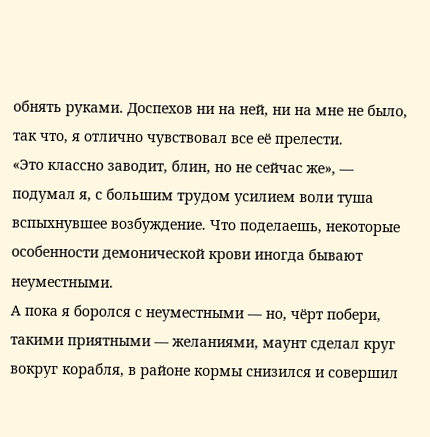обнять руками. Доспехов ни на ней, ни на мне не было, так что, я отлично чувствовал все её прелести.
«Это классно заводит, блин, но не сейчас же», — подумал я, с большим трудом усилием воли туша вспыхнувшее возбуждение. Что поделаешь, некоторые особенности демонической крови иногда бывают неуместными.
А пока я боролся с неуместными — но, чёрт побери, такими приятными — желаниями, маунт сделал круг вокруг корабля, в районе кормы снизился и совершил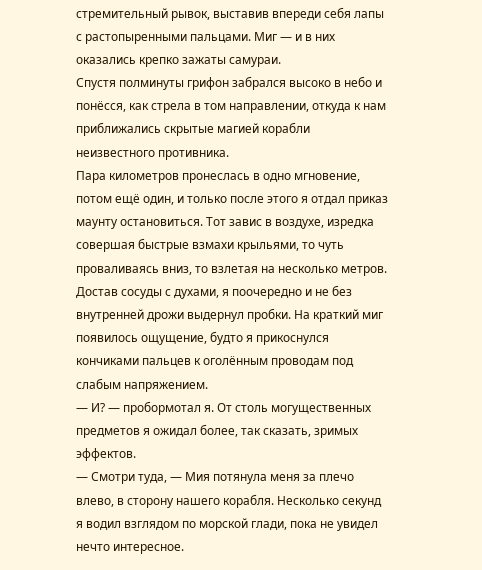стремительный рывок, выставив впереди себя лапы с растопыренными пальцами. Миг — и в них оказались крепко зажаты самураи.
Спустя полминуты грифон забрался высоко в небо и понёсся, как стрела в том направлении, откуда к нам приближались скрытые магией корабли неизвестного противника.
Пара километров пронеслась в одно мгновение, потом ещё один, и только после этого я отдал приказ маунту остановиться. Тот завис в воздухе, изредка совершая быстрые взмахи крыльями, то чуть проваливаясь вниз, то взлетая на несколько метров.
Достав сосуды с духами, я поочередно и не без внутренней дрожи выдернул пробки. На краткий миг появилось ощущение, будто я прикоснулся кончиками пальцев к оголённым проводам под слабым напряжением.
— И? — пробормотал я. От столь могущественных предметов я ожидал более, так сказать, зримых эффектов.
— Смотри туда, — Мия потянула меня за плечо влево, в сторону нашего корабля. Несколько секунд я водил взглядом по морской глади, пока не увидел нечто интересное.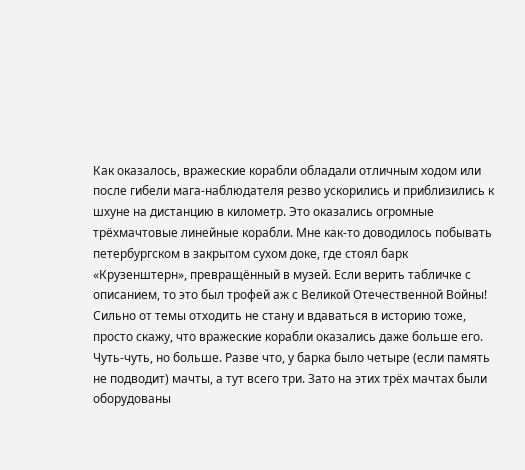Как оказалось, вражеские корабли обладали отличным ходом или после гибели мага-наблюдателя резво ускорились и приблизились к шхуне на дистанцию в километр. Это оказались огромные трёхмачтовые линейные корабли. Мне как-то доводилось побывать петербургском в закрытом сухом доке, где стоял барк «Крузенштерн», превращённый в музей. Если верить табличке с описанием, то это был трофей аж с Великой Отечественной Войны! Сильно от темы отходить не стану и вдаваться в историю тоже, просто скажу, что вражеские корабли оказались даже больше его. Чуть-чуть, но больше. Разве что, у барка было четыре (если память не подводит) мачты, а тут всего три. Зато на этих трёх мачтах были оборудованы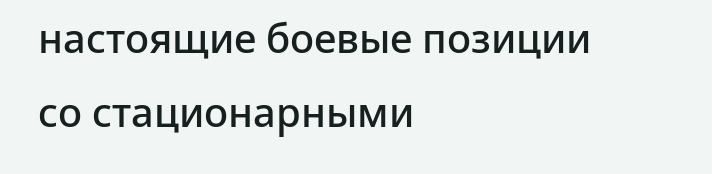настоящие боевые позиции со стационарными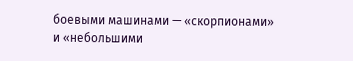боевыми машинами — «скорпионами» и «небольшими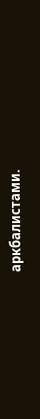аркбалистами.